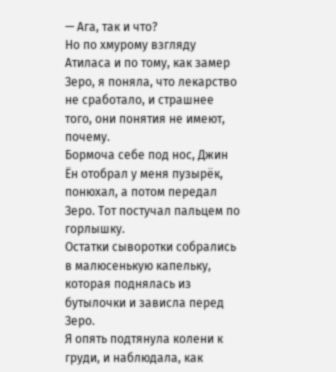— Ага, так и что?
Но по хмурому взгляду Атиласа и по тому, как замер Зеро, я поняла, что лекарство не сработало, и страшнее того, они понятия не имеют, почему.
Бормоча себе под нос, Джин Ён отобрал у меня пузырёк, понюхал, а потом передал Зеро. Тот постучал пальцем по горлышку.
Остатки сыворотки собрались в малюсенькую капельку, которая поднялась из бутылочки и зависла перед Зеро.
Я опять подтянула колени к груди, и наблюдала, как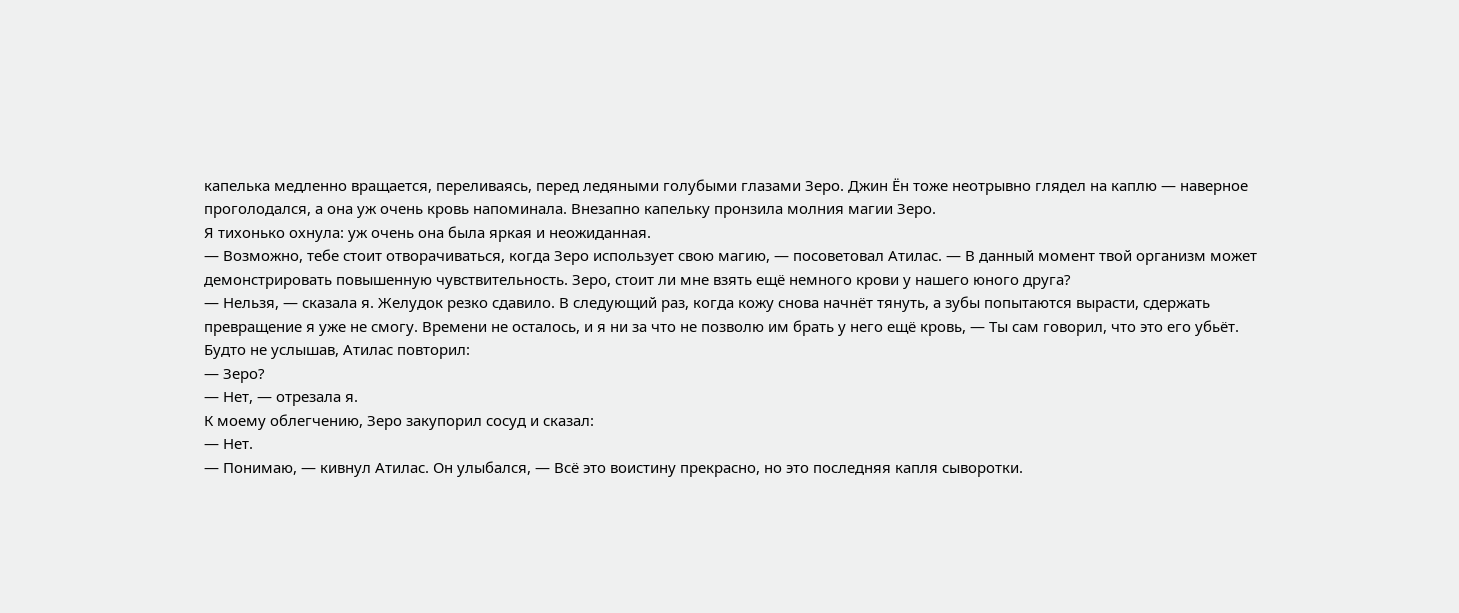капелька медленно вращается, переливаясь, перед ледяными голубыми глазами Зеро. Джин Ён тоже неотрывно глядел на каплю — наверное проголодался, а она уж очень кровь напоминала. Внезапно капельку пронзила молния магии Зеро.
Я тихонько охнула: уж очень она была яркая и неожиданная.
— Возможно, тебе стоит отворачиваться, когда Зеро использует свою магию, — посоветовал Атилас. — В данный момент твой организм может демонстрировать повышенную чувствительность. Зеро, стоит ли мне взять ещё немного крови у нашего юного друга?
— Нельзя, — сказала я. Желудок резко сдавило. В следующий раз, когда кожу снова начнёт тянуть, а зубы попытаются вырасти, сдержать превращение я уже не смогу. Времени не осталось, и я ни за что не позволю им брать у него ещё кровь, — Ты сам говорил, что это его убьёт.
Будто не услышав, Атилас повторил:
— Зеро?
— Нет, — отрезала я.
К моему облегчению, Зеро закупорил сосуд и сказал:
— Нет.
— Понимаю, — кивнул Атилас. Он улыбался, — Всё это воистину прекрасно, но это последняя капля сыворотки.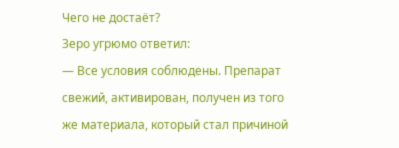Чего не достаёт?
Зеро угрюмо ответил:
— Все условия соблюдены. Препарат свежий, активирован, получен из того же материала, который стал причиной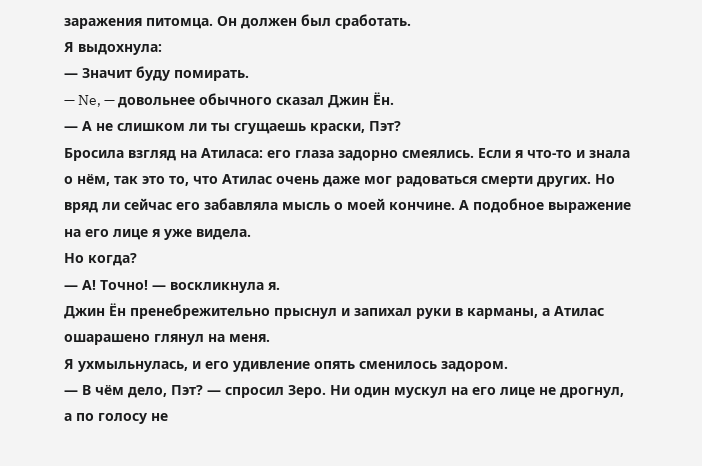заражения питомца. Он должен был сработать.
Я выдохнула:
— Значит буду помирать.
— Ne, — довольнее обычного сказал Джин Ён.
— А не слишком ли ты сгущаешь краски, Пэт?
Бросила взгляд на Атиласа: его глаза задорно смеялись. Если я что-то и знала о нём, так это то, что Атилас очень даже мог радоваться смерти других. Но вряд ли сейчас его забавляла мысль о моей кончине. А подобное выражение на его лице я уже видела.
Но когда?
— А! Точно! — воскликнула я.
Джин Ён пренебрежительно прыснул и запихал руки в карманы, а Атилас ошарашено глянул на меня.
Я ухмыльнулась, и его удивление опять сменилось задором.
— В чём дело, Пэт? — спросил Зеро. Ни один мускул на его лице не дрогнул, а по голосу не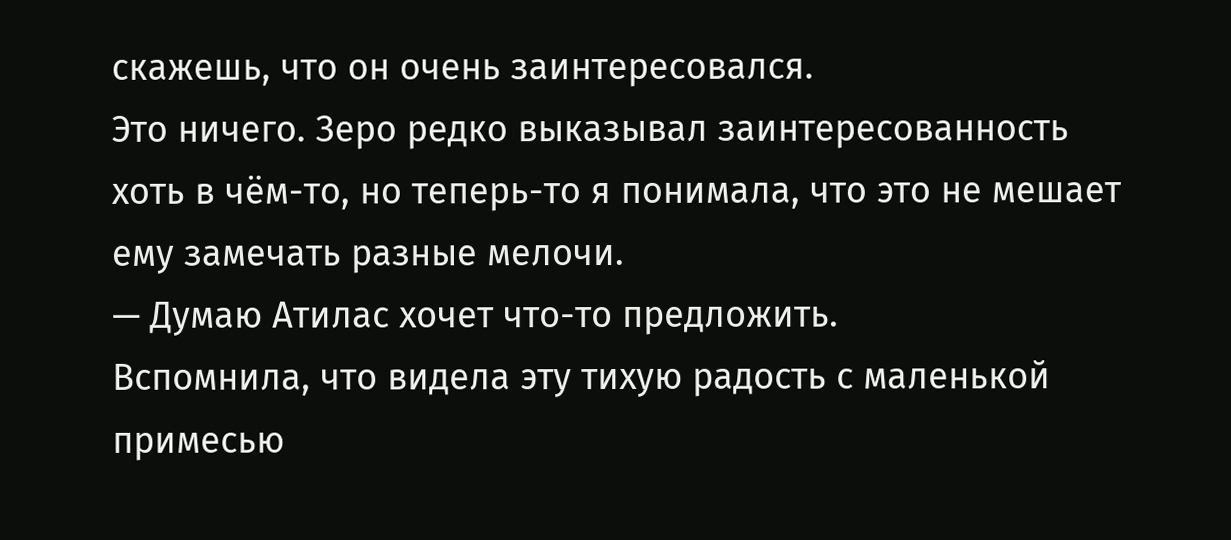скажешь, что он очень заинтересовался.
Это ничего. Зеро редко выказывал заинтересованность хоть в чём-то, но теперь-то я понимала, что это не мешает ему замечать разные мелочи.
— Думаю Атилас хочет что-то предложить.
Вспомнила, что видела эту тихую радость с маленькой примесью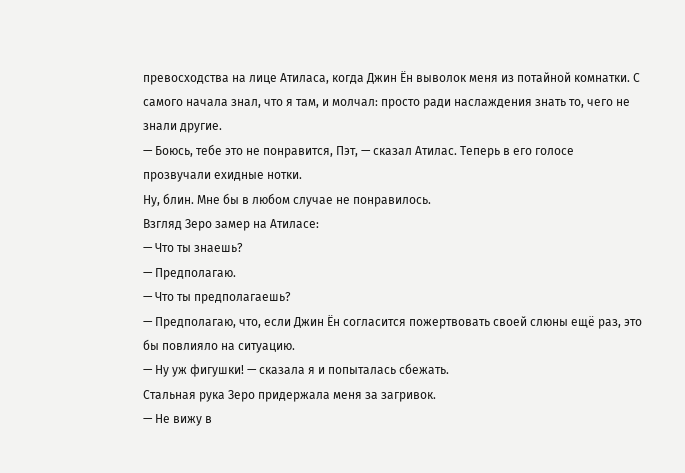превосходства на лице Атиласа, когда Джин Ён выволок меня из потайной комнатки. С самого начала знал, что я там, и молчал: просто ради наслаждения знать то, чего не знали другие.
— Боюсь, тебе это не понравится, Пэт, — сказал Атилас. Теперь в его голосе прозвучали ехидные нотки.
Ну, блин. Мне бы в любом случае не понравилось.
Взгляд Зеро замер на Атиласе:
— Что ты знаешь?
— Предполагаю.
— Что ты предполагаешь?
— Предполагаю, что, если Джин Ён согласится пожертвовать своей слюны ещё раз, это бы повлияло на ситуацию.
— Ну уж фигушки! — сказала я и попыталась сбежать.
Стальная рука Зеро придержала меня за загривок.
— Не вижу в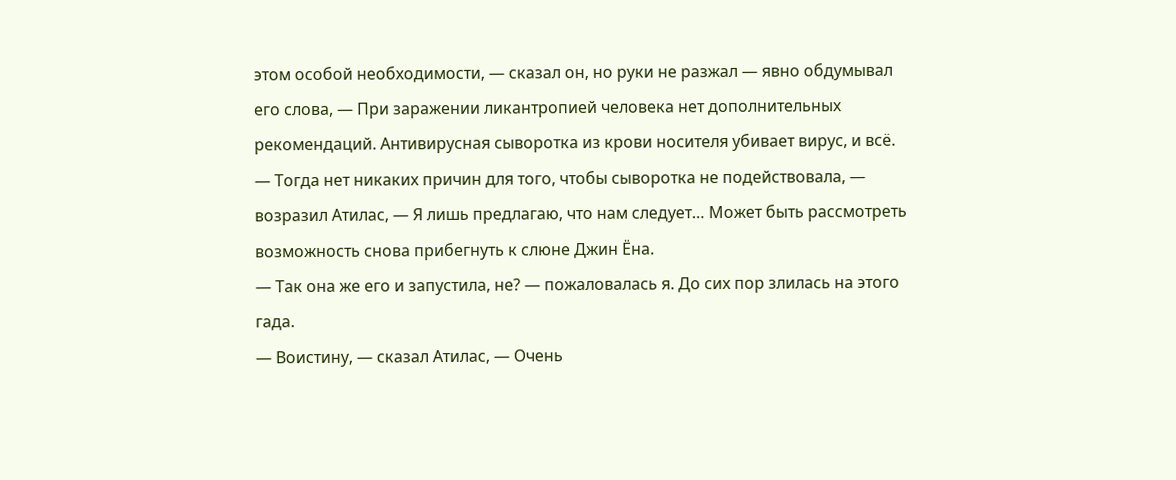этом особой необходимости, — сказал он, но руки не разжал — явно обдумывал его слова, — При заражении ликантропией человека нет дополнительных рекомендаций. Антивирусная сыворотка из крови носителя убивает вирус, и всё.
— Тогда нет никаких причин для того, чтобы сыворотка не подействовала, — возразил Атилас, — Я лишь предлагаю, что нам следует… Может быть рассмотреть возможность снова прибегнуть к слюне Джин Ёна.
— Так она же его и запустила, не? — пожаловалась я. До сих пор злилась на этого гада.
— Воистину, — сказал Атилас, — Очень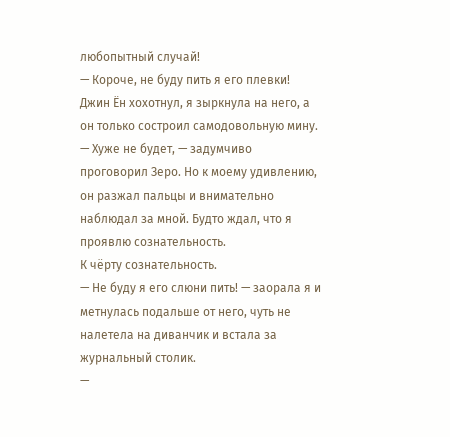любопытный случай!
— Короче, не буду пить я его плевки!
Джин Ён хохотнул, я зыркнула на него, а он только состроил самодовольную мину.
— Хуже не будет, — задумчиво проговорил Зеро. Но к моему удивлению, он разжал пальцы и внимательно наблюдал за мной. Будто ждал, что я проявлю сознательность.
К чёрту сознательность.
— Не буду я его слюни пить! — заорала я и метнулась подальше от него, чуть не налетела на диванчик и встала за журнальный столик.
—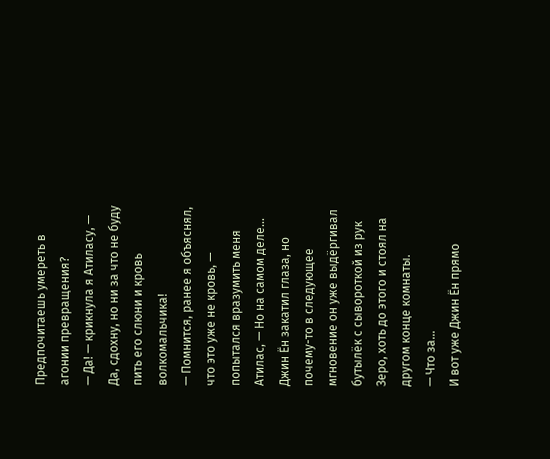Предпочитаешь умереть в агонии превращения?
— Да! — крикнула я Атиласу, — Да, сдохну, но ни за что не буду пить его слюни и кровь волкомальчика!
— Помнится, ранее я объяснял, что это уже не кровь, — попытался вразумить меня Атилас, — Но на самом деле…
Джин Ён закатил глаза, но почему-то в следующее мгновение он уже выдёргивал бутылёк с сывороткой из рук Зеро, хоть до этого и стоял на другом конце комнаты.
— Что за…
И вот уже Джин Ён прямо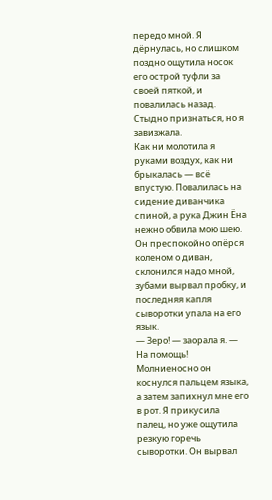передо мной. Я дёрнулась, но слишком поздно ощутила носок его острой туфли за своей пяткой, и повалилась назад.
Стыдно признаться, но я завизжала.
Как ни молотила я руками воздух, как ни брыкалась — всё впустую. Повалилась на сидение диванчика спиной, а рука Джин Ёна нежно обвила мою шею.
Он преспокойно опёрся коленом о диван, склонился надо мной, зубами вырвал пробку, и последняя капля сыворотки упала на его язык.
— Зеро! — заорала я. — На помощь!
Молниеносно он коснулся пальцем языка, а затем запихнул мне его в рот. Я прикусила палец, но уже ощутила резкую горечь сыворотки. Он вырвал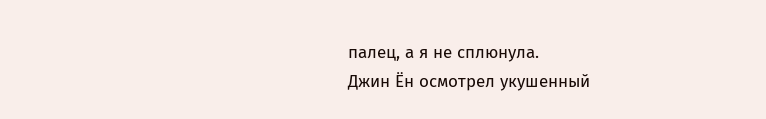палец, а я не сплюнула.
Джин Ён осмотрел укушенный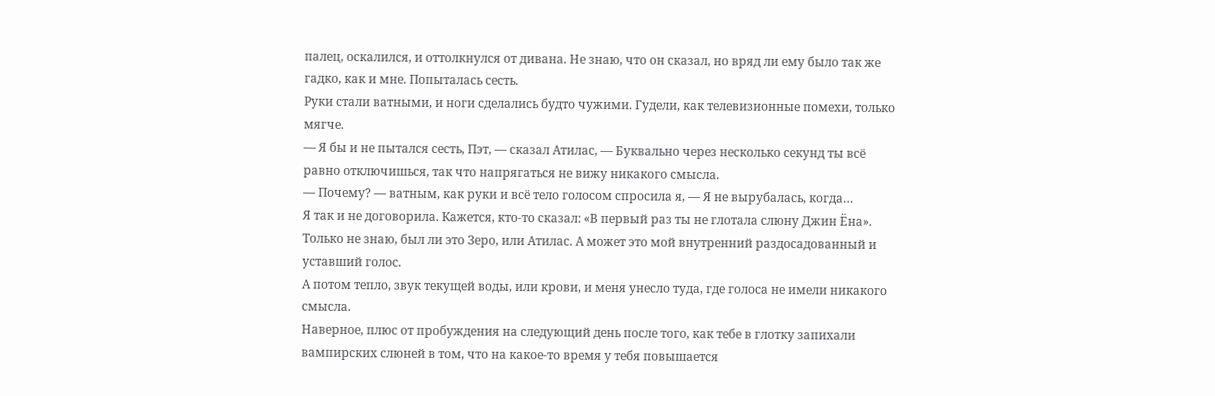палец, оскалился, и оттолкнулся от дивана. Не знаю, что он сказал, но вряд ли ему было так же гадко, как и мне. Попыталась сесть.
Руки стали ватными, и ноги сделались будто чужими. Гудели, как телевизионные помехи, только мягче.
— Я бы и не пытался сесть, Пэт, — сказал Атилас, — Буквально через несколько секунд ты всё равно отключишься, так что напрягаться не вижу никакого смысла.
— Почему? — ватным, как руки и всё тело голосом спросила я, — Я не вырубалась, когда…
Я так и не договорила. Кажется, кто-то сказал: «В первый раз ты не глотала слюну Джин Ёна». Только не знаю, был ли это Зеро, или Атилас. А может это мой внутренний раздосадованный и уставший голос.
А потом тепло, звук текущей воды, или крови, и меня унесло туда, где голоса не имели никакого смысла.
Наверное, плюс от пробуждения на следующий день после того, как тебе в глотку запихали вампирских слюней в том, что на какое-то время у тебя повышается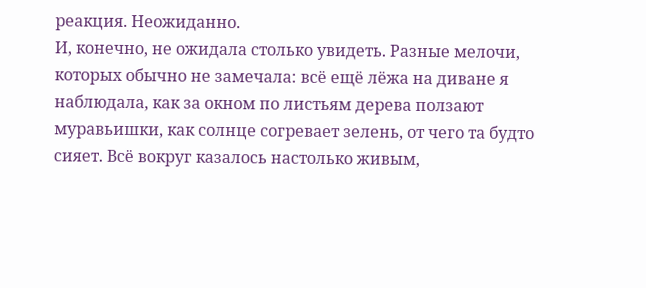реакция. Неожиданно.
И, конечно, не ожидала столько увидеть. Разные мелочи, которых обычно не замечала: всё ещё лёжа на диване я наблюдала, как за окном по листьям дерева ползают муравьишки, как солнце согревает зелень, от чего та будто сияет. Всё вокруг казалось настолько живым,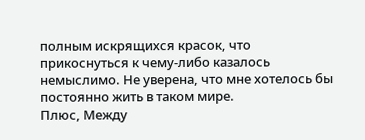полным искрящихся красок, что прикоснуться к чему-либо казалось немыслимо. Не уверена, что мне хотелось бы постоянно жить в таком мире.
Плюс, Между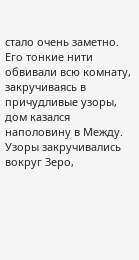стало очень заметно. Его тонкие нити обвивали всю комнату, закручиваясь в причудливые узоры, дом казался наполовину в Между. Узоры закручивались вокруг Зеро,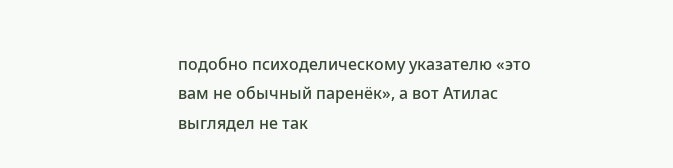подобно психоделическому указателю «это вам не обычный паренёк», а вот Атилас выглядел не так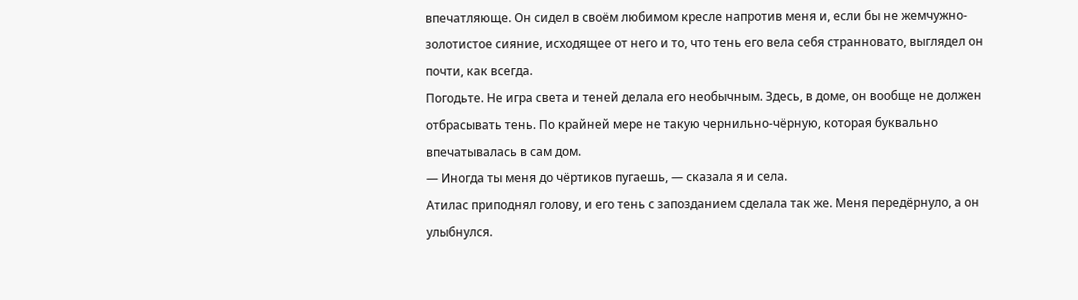впечатляюще. Он сидел в своём любимом кресле напротив меня и, если бы не жемчужно-золотистое сияние, исходящее от него и то, что тень его вела себя странновато, выглядел он почти, как всегда.
Погодьте. Не игра света и теней делала его необычным. Здесь, в доме, он вообще не должен отбрасывать тень. По крайней мере не такую чернильно-чёрную, которая буквально впечатывалась в сам дом.
— Иногда ты меня до чёртиков пугаешь, — сказала я и села.
Атилас приподнял голову, и его тень с запозданием сделала так же. Меня передёрнуло, а он улыбнулся.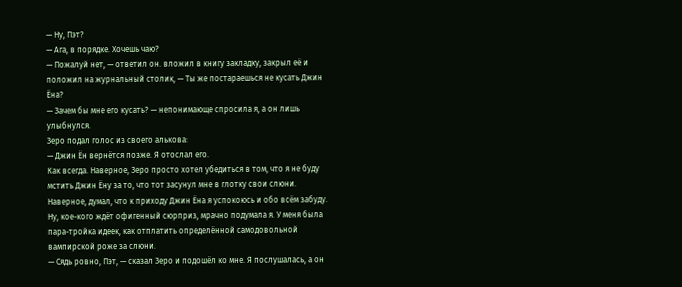— Ну, Пэт?
— Ага, в порядке. Хочешь чаю?
— Пожалуй нет, — ответил он. вложил в книгу закладку, закрыл её и положил на журнальный столик, — Ты же постараешься не кусать Джин Ёна?
— Зачем бы мне его кусать? — непонимающе спросила я, а он лишь улыбнулся.
Зеро подал голос из своего алькова:
— Джин Ён вернётся позже. Я отослал его.
Как всегда. Наверное, Зеро просто хотел убедиться в том, что я не буду мстить Джин Ёну за то, что тот засунул мне в глотку свои слюни. Наверное, думал, что к приходу Джин Ёна я успокоюсь и обо всём забуду.
Ну, кое-кого ждёт офигенный сюрприз, мрачно подумала я. У меня была пара-тройка идеек, как отплатить определённой самодовольной вампирской роже за слюни.
— Сядь ровно, Пэт, — сказал Зеро и подошёл ко мне. Я послушалась, а он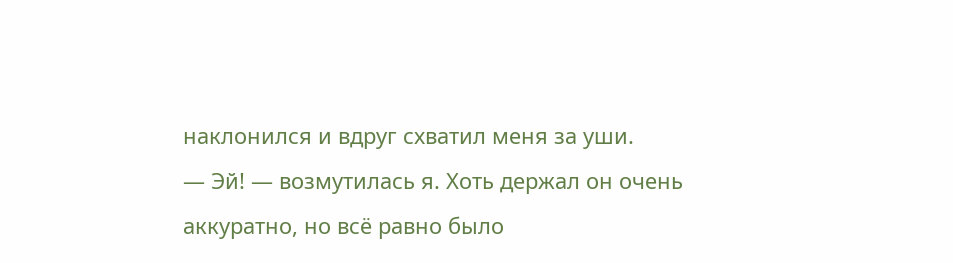наклонился и вдруг схватил меня за уши.
— Эй! — возмутилась я. Хоть держал он очень аккуратно, но всё равно было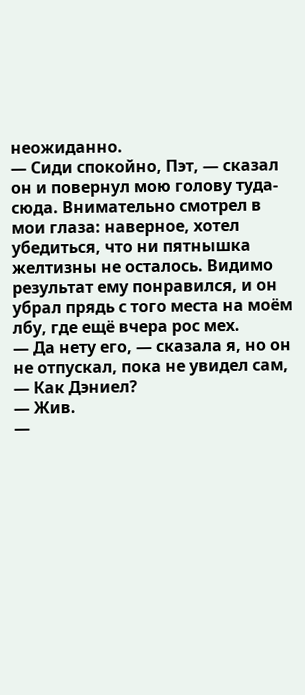неожиданно.
— Сиди спокойно, Пэт, — сказал он и повернул мою голову туда-сюда. Внимательно смотрел в мои глаза: наверное, хотел убедиться, что ни пятнышка желтизны не осталось. Видимо результат ему понравился, и он убрал прядь с того места на моём лбу, где ещё вчера рос мех.
— Да нету его, — сказала я, но он не отпускал, пока не увидел сам, — Как Дэниел?
— Жив.
—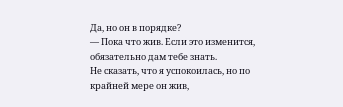Да, но он в порядке?
— Пока что жив. Если это изменится, обязательно дам тебе знать.
Не сказать, что я успокоилась, но по крайней мере он жив,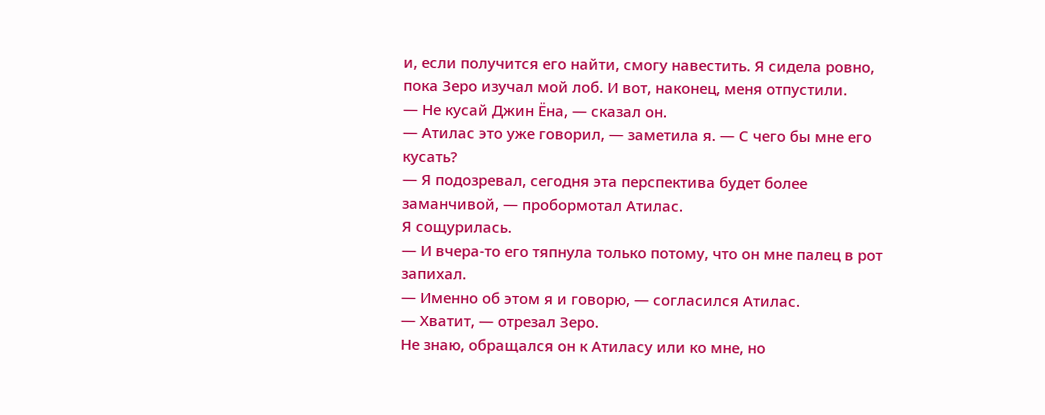и, если получится его найти, смогу навестить. Я сидела ровно, пока Зеро изучал мой лоб. И вот, наконец, меня отпустили.
— Не кусай Джин Ёна, — сказал он.
— Атилас это уже говорил, — заметила я. — С чего бы мне его кусать?
— Я подозревал, сегодня эта перспектива будет более заманчивой, — пробормотал Атилас.
Я сощурилась.
— И вчера-то его тяпнула только потому, что он мне палец в рот запихал.
— Именно об этом я и говорю, — согласился Атилас.
— Хватит, — отрезал Зеро.
Не знаю, обращался он к Атиласу или ко мне, но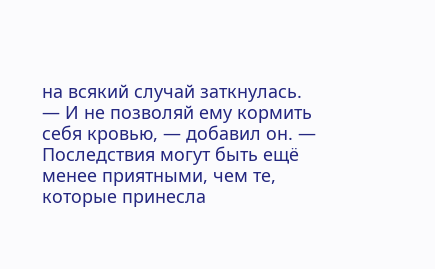на всякий случай заткнулась.
— И не позволяй ему кормить себя кровью, — добавил он. — Последствия могут быть ещё менее приятными, чем те, которые принесла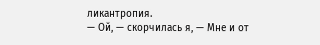ликантропия.
— Ой, — скорчилась я, — Мне и от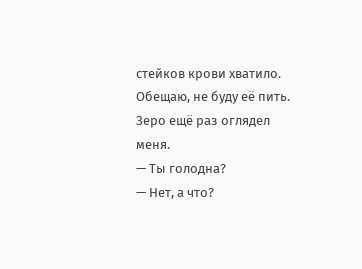стейков крови хватило. Обещаю, не буду её пить.
Зеро ещё раз оглядел меня.
— Ты голодна?
— Нет, а что?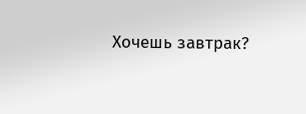Хочешь завтрак?